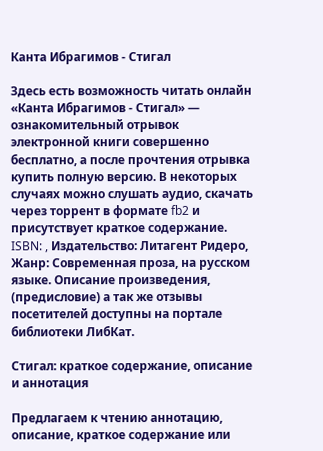Канта Ибрагимов - Стигал

Здесь есть возможность читать онлайн «Канта Ибрагимов - Стигал» — ознакомительный отрывок электронной книги совершенно бесплатно, а после прочтения отрывка купить полную версию. В некоторых случаях можно слушать аудио, скачать через торрент в формате fb2 и присутствует краткое содержание. ISBN: , Издательство: Литагент Ридеро, Жанр: Современная проза, на русском языке. Описание произведения, (предисловие) а так же отзывы посетителей доступны на портале библиотеки ЛибКат.

Стигал: краткое содержание, описание и аннотация

Предлагаем к чтению аннотацию, описание, краткое содержание или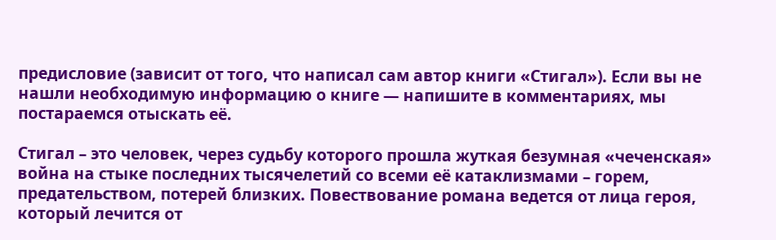предисловие (зависит от того, что написал сам автор книги «Стигал»). Если вы не нашли необходимую информацию о книге — напишите в комментариях, мы постараемся отыскать её.

Стигал – это человек, через судьбу которого прошла жуткая безумная «чеченская» война на стыке последних тысячелетий со всеми её катаклизмами – горем, предательством, потерей близких. Повествование романа ведется от лица героя, который лечится от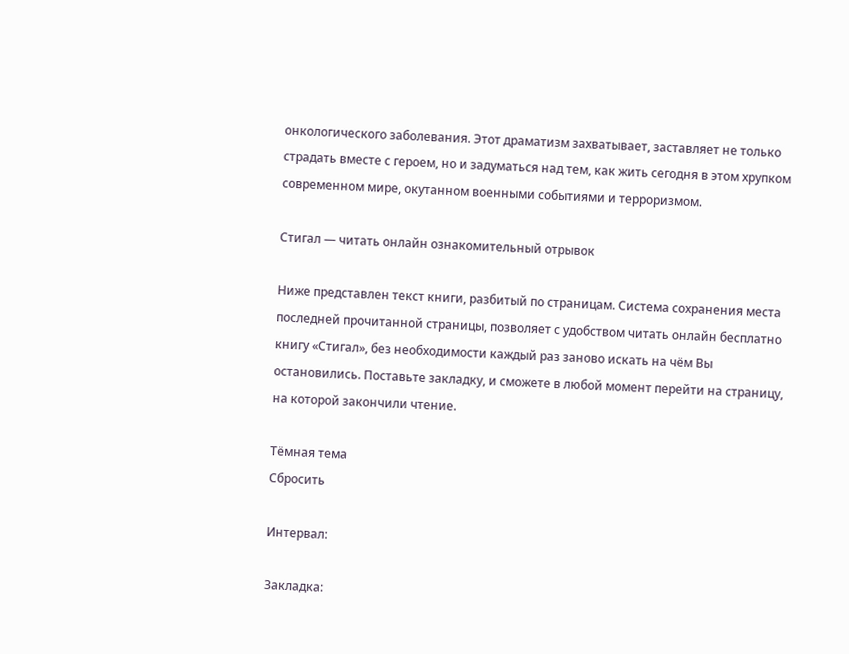онкологического заболевания. Этот драматизм захватывает, заставляет не только страдать вместе с героем, но и задуматься над тем, как жить сегодня в этом хрупком современном мире, окутанном военными событиями и терроризмом.

Стигал — читать онлайн ознакомительный отрывок

Ниже представлен текст книги, разбитый по страницам. Система сохранения места последней прочитанной страницы, позволяет с удобством читать онлайн бесплатно книгу «Стигал», без необходимости каждый раз заново искать на чём Вы остановились. Поставьте закладку, и сможете в любой момент перейти на страницу, на которой закончили чтение.

Тёмная тема
Сбросить

Интервал:

Закладка: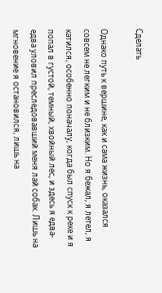Сделать

Однако путь к вершине, как и сама жизнь, оказался совсем не легким и не близким. Но я бежал, я летел, я катился, особенно поначалу, когда был спуск к реке и я попал в густой, темный, хвойный лес, и здесь я едва-едва уловил преследовавший меня лай собак. Лишь на мгновение я остановился, лишь на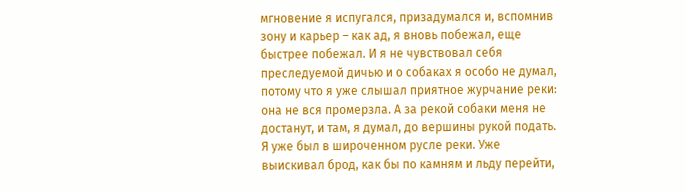мгновение я испугался, призадумался и, вспомнив зону и карьер – как ад, я вновь побежал, еще быстрее побежал. И я не чувствовал себя преследуемой дичью и о собаках я особо не думал, потому что я уже слышал приятное журчание реки: она не вся промерзла. А за рекой собаки меня не достанут, и там, я думал, до вершины рукой подать. Я уже был в широченном русле реки. Уже выискивал брод, как бы по камням и льду перейти,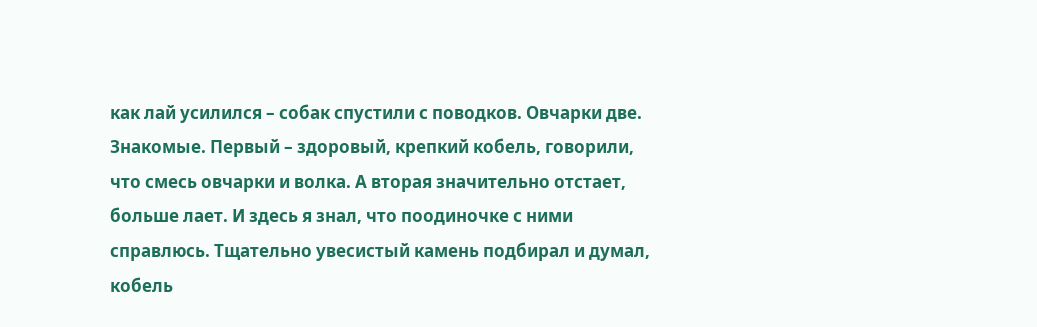как лай усилился – собак спустили с поводков. Овчарки две. Знакомые. Первый – здоровый, крепкий кобель, говорили, что смесь овчарки и волка. А вторая значительно отстает, больше лает. И здесь я знал, что поодиночке с ними справлюсь. Тщательно увесистый камень подбирал и думал, кобель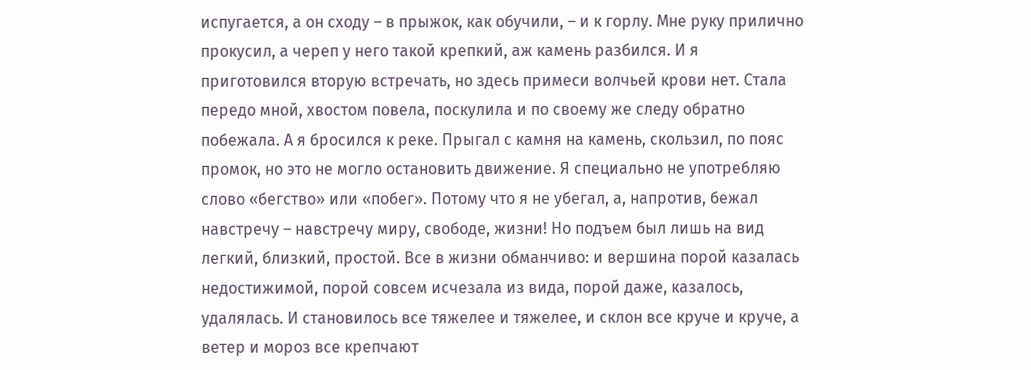испугается, а он сходу – в прыжок, как обучили, – и к горлу. Мне руку прилично прокусил, а череп у него такой крепкий, аж камень разбился. И я приготовился вторую встречать, но здесь примеси волчьей крови нет. Стала передо мной, хвостом повела, поскулила и по своему же следу обратно побежала. А я бросился к реке. Прыгал с камня на камень, скользил, по пояс промок, но это не могло остановить движение. Я специально не употребляю слово «бегство» или «побег». Потому что я не убегал, а, напротив, бежал навстречу – навстречу миру, свободе, жизни! Но подъем был лишь на вид легкий, близкий, простой. Все в жизни обманчиво: и вершина порой казалась недостижимой, порой совсем исчезала из вида, порой даже, казалось, удалялась. И становилось все тяжелее и тяжелее, и склон все круче и круче, а ветер и мороз все крепчают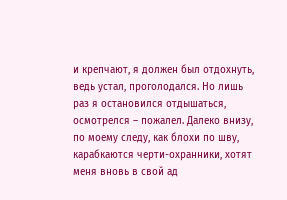и крепчают, я должен был отдохнуть, ведь устал, проголодался. Но лишь раз я остановился отдышаться, осмотрелся – пожалел. Далеко внизу, по моему следу, как блохи по шву, карабкаются черти-охранники, хотят меня вновь в свой ад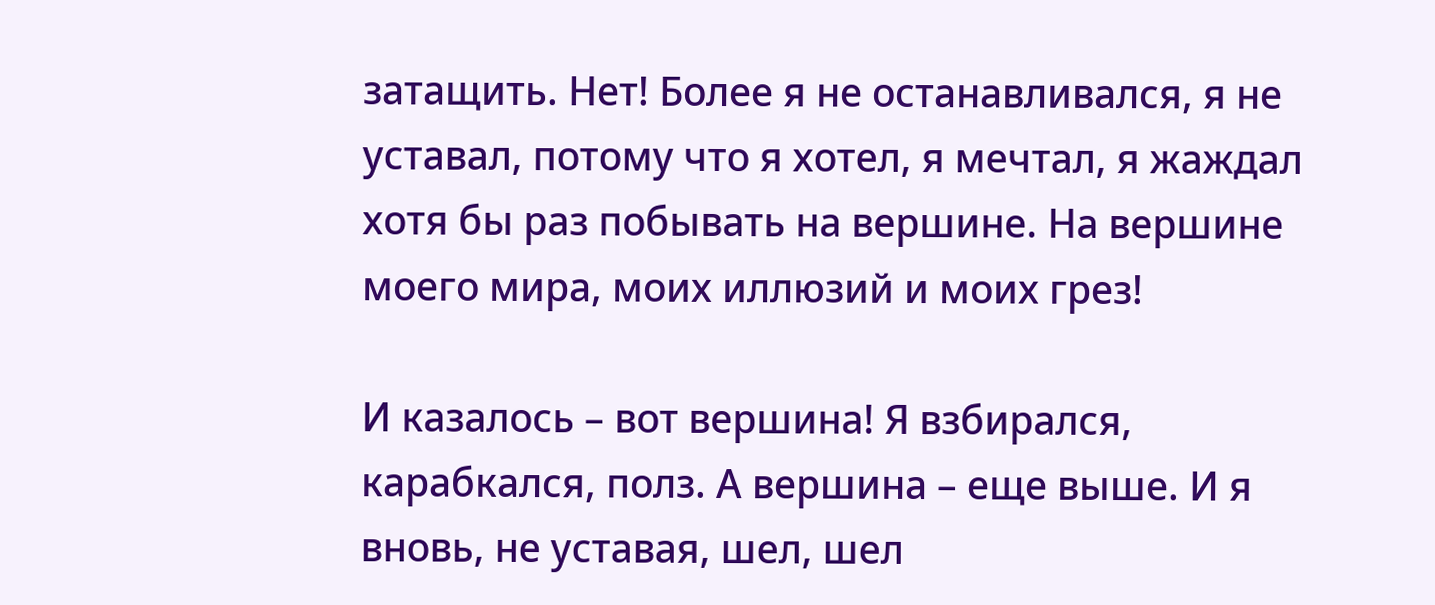затащить. Нет! Более я не останавливался, я не уставал, потому что я хотел, я мечтал, я жаждал хотя бы раз побывать на вершине. На вершине моего мира, моих иллюзий и моих грез!

И казалось – вот вершина! Я взбирался, карабкался, полз. А вершина – еще выше. И я вновь, не уставая, шел, шел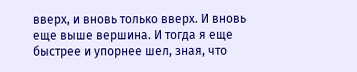вверх, и вновь только вверх. И вновь еще выше вершина. И тогда я еще быстрее и упорнее шел, зная, что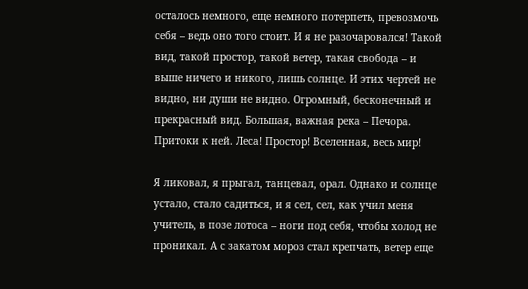осталось немного, еще немного потерпеть, превозмочь себя – ведь оно того стоит. И я не разочаровался! Такой вид, такой простор, такой ветер, такая свобода – и выше ничего и никого, лишь солнце. И этих чертей не видно, ни души не видно. Огромный, бесконечный и прекрасный вид. Большая, важная река – Печора. Притоки к ней. Леса! Простор! Вселенная, весь мир!

Я ликовал, я прыгал, танцевал, орал. Однако и солнце устало, стало садиться, и я сел, сел, как учил меня учитель, в позе лотоса – ноги под себя, чтобы холод не проникал. А с закатом мороз стал крепчать, ветер еще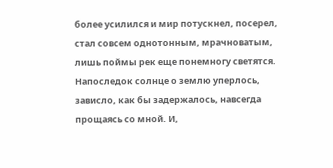более усилился и мир потускнел, посерел, стал совсем однотонным, мрачноватым, лишь поймы рек еще понемногу светятся. Напоследок солнце о землю уперлось, зависло, как бы задержалось, навсегда прощаясь со мной. И,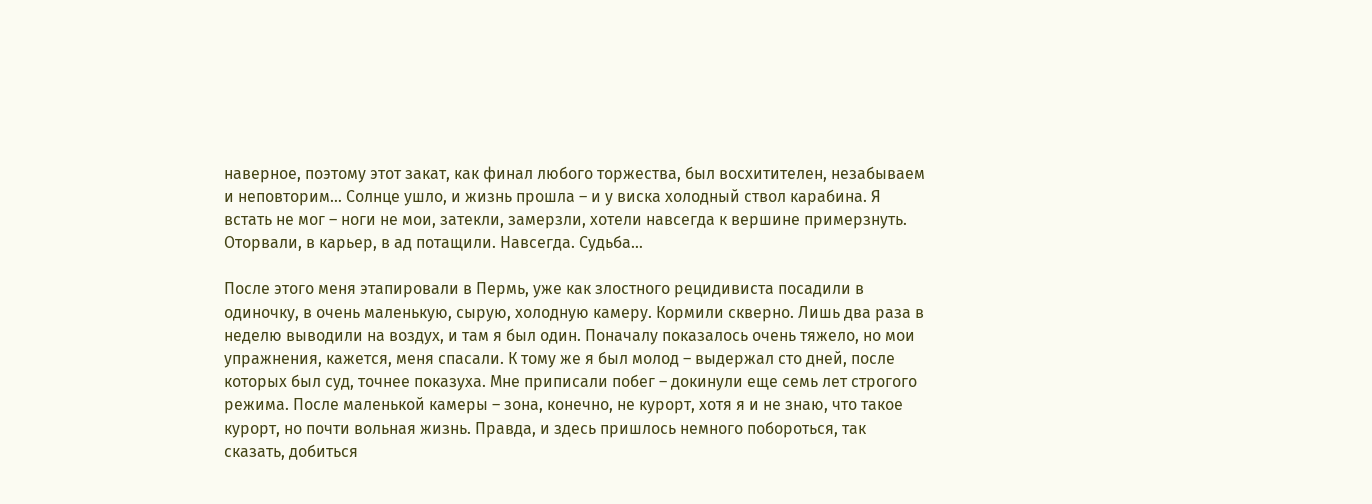наверное, поэтому этот закат, как финал любого торжества, был восхитителен, незабываем и неповторим… Солнце ушло, и жизнь прошла – и у виска холодный ствол карабина. Я встать не мог – ноги не мои, затекли, замерзли, хотели навсегда к вершине примерзнуть. Оторвали, в карьер, в ад потащили. Навсегда. Судьба…

После этого меня этапировали в Пермь, уже как злостного рецидивиста посадили в одиночку, в очень маленькую, сырую, холодную камеру. Кормили скверно. Лишь два раза в неделю выводили на воздух, и там я был один. Поначалу показалось очень тяжело, но мои упражнения, кажется, меня спасали. К тому же я был молод – выдержал сто дней, после которых был суд, точнее показуха. Мне приписали побег – докинули еще семь лет строгого режима. После маленькой камеры – зона, конечно, не курорт, хотя я и не знаю, что такое курорт, но почти вольная жизнь. Правда, и здесь пришлось немного побороться, так сказать, добиться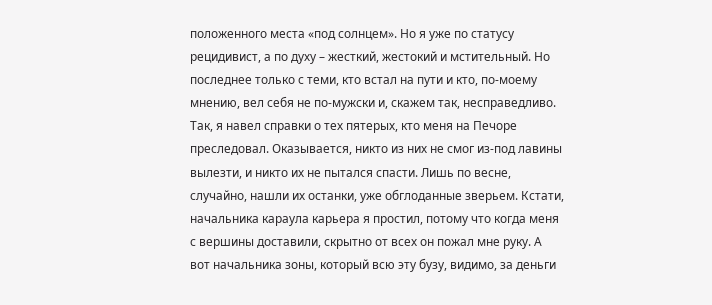положенного места «под солнцем». Но я уже по статусу рецидивист, а по духу – жесткий, жестокий и мстительный. Но последнее только с теми, кто встал на пути и кто, по-моему мнению, вел себя не по-мужски и, скажем так, несправедливо. Так, я навел справки о тех пятерых, кто меня на Печоре преследовал. Оказывается, никто из них не смог из-под лавины вылезти, и никто их не пытался спасти. Лишь по весне, случайно, нашли их останки, уже обглоданные зверьем. Кстати, начальника караула карьера я простил, потому что когда меня с вершины доставили, скрытно от всех он пожал мне руку. А вот начальника зоны, который всю эту бузу, видимо, за деньги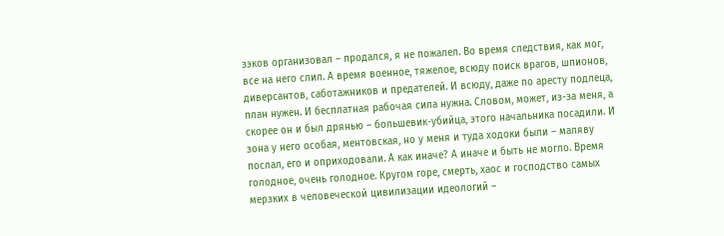зэков организовал – продался, я не пожалел. Во время следствия, как мог, все на него слил. А время военное, тяжелое, всюду поиск врагов, шпионов, диверсантов, саботажников и предателей. И всюду, даже по аресту подлеца, план нужен. И бесплатная рабочая сила нужна. Словом, может, из-за меня, а скорее он и был дрянью – большевик-убийца, этого начальника посадили. И зона у него особая, ментовская, но у меня и туда ходоки были – маляву послал, его и оприходовали. А как иначе? А иначе и быть не могло. Время голодное, очень голодное. Кругом горе, смерть, хаос и господство самых мерзких в человеческой цивилизации идеологий –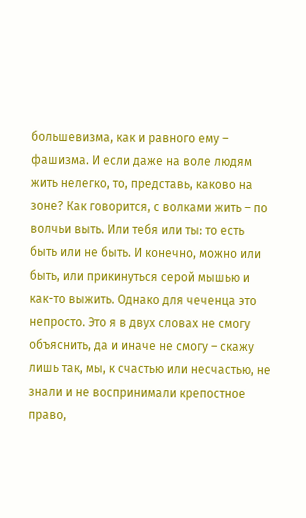большевизма, как и равного ему – фашизма. И если даже на воле людям жить нелегко, то, представь, каково на зоне? Как говорится, с волками жить – по волчьи выть. Или тебя или ты: то есть быть или не быть. И конечно, можно или быть, или прикинуться серой мышью и как-то выжить. Однако для чеченца это непросто. Это я в двух словах не смогу объяснить, да и иначе не смогу – скажу лишь так, мы, к счастью или несчастью, не знали и не воспринимали крепостное право,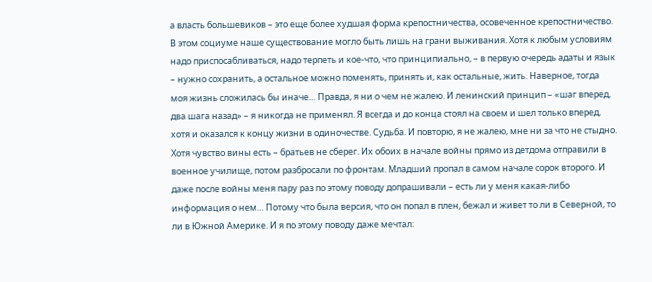а власть большевиков – это еще более худшая форма крепостничества, осовеченное крепостничество. В этом социуме наше существование могло быть лишь на грани выживания. Хотя к любым условиям надо приспосабливаться, надо терпеть и кое-что, что принципиально, – в первую очередь адаты и язык – нужно сохранить, а остальное можно поменять, принять и, как остальные, жить. Наверное, тогда моя жизнь сложилась бы иначе… Правда, я ни о чем не жалею. И ленинский принцип – «шаг вперед, два шага назад» – я никогда не применял. Я всегда и до конца стоял на своем и шел только вперед, хотя и оказался к концу жизни в одиночестве. Судьба. И повторю, я не жалею, мне ни за что не стыдно. Хотя чувство вины есть – братьев не сберег. Их обоих в начале войны прямо из детдома отправили в военное училище, потом разбросали по фронтам. Младший пропал в самом начале сорок второго. И даже после войны меня пару раз по этому поводу допрашивали – есть ли у меня какая-либо информация о нем… Потому что была версия, что он попал в плен, бежал и живет то ли в Северной, то ли в Южной Америке. И я по этому поводу даже мечтал: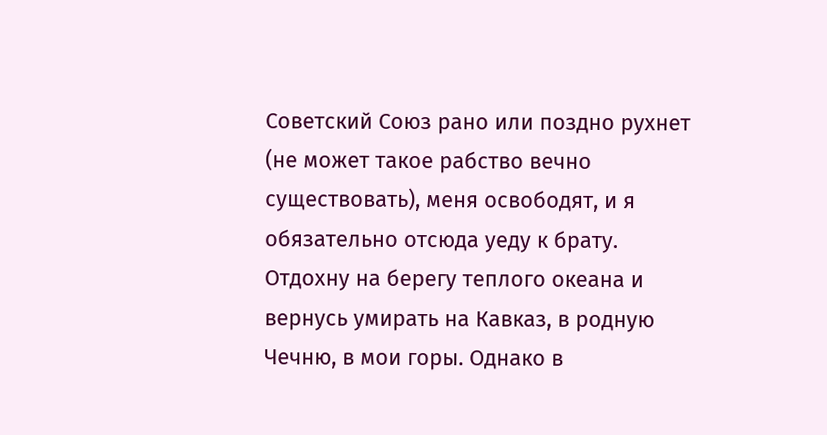Советский Союз рано или поздно рухнет (не может такое рабство вечно существовать), меня освободят, и я обязательно отсюда уеду к брату. Отдохну на берегу теплого океана и вернусь умирать на Кавказ, в родную Чечню, в мои горы. Однако в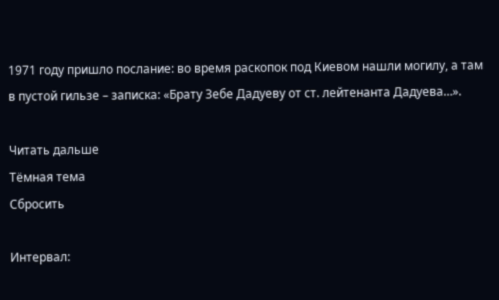1971 году пришло послание: во время раскопок под Киевом нашли могилу, а там в пустой гильзе – записка: «Брату Зебе Дадуеву от ст. лейтенанта Дадуева…».

Читать дальше
Тёмная тема
Сбросить

Интервал: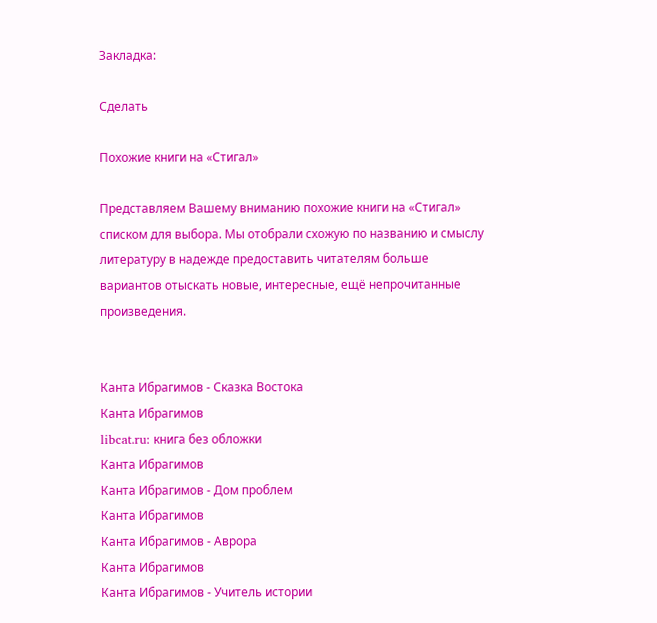Закладка:

Сделать

Похожие книги на «Стигал»

Представляем Вашему вниманию похожие книги на «Стигал» списком для выбора. Мы отобрали схожую по названию и смыслу литературу в надежде предоставить читателям больше вариантов отыскать новые, интересные, ещё непрочитанные произведения.


Канта Ибрагимов - Сказка Востока
Канта Ибрагимов
libcat.ru: книга без обложки
Канта Ибрагимов
Канта Ибрагимов - Дом проблем
Канта Ибрагимов
Канта Ибрагимов - Аврора
Канта Ибрагимов
Канта Ибрагимов - Учитель истории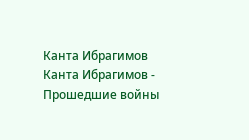Канта Ибрагимов
Канта Ибрагимов - Прошедшие войны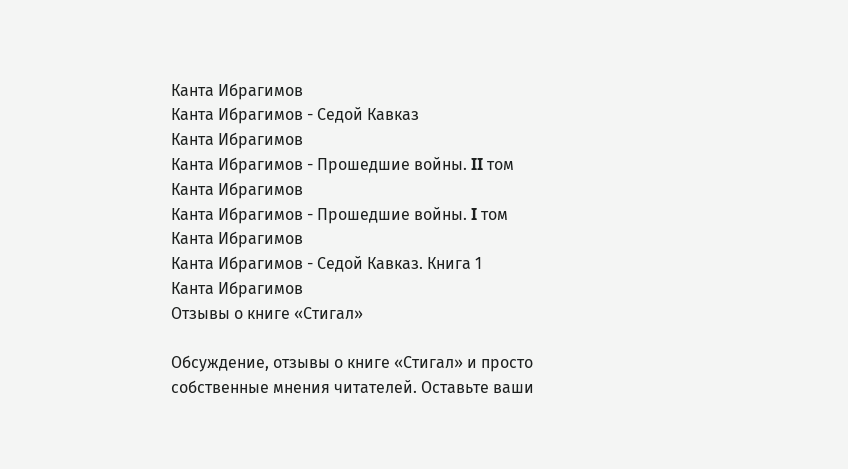Канта Ибрагимов
Канта Ибрагимов - Седой Кавказ
Канта Ибрагимов
Канта Ибрагимов - Прошедшие войны. II том
Канта Ибрагимов
Канта Ибрагимов - Прошедшие войны. I том
Канта Ибрагимов
Канта Ибрагимов - Седой Кавказ. Книга 1
Канта Ибрагимов
Отзывы о книге «Стигал»

Обсуждение, отзывы о книге «Стигал» и просто собственные мнения читателей. Оставьте ваши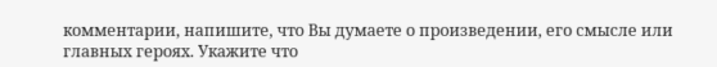комментарии, напишите, что Вы думаете о произведении, его смысле или главных героях. Укажите что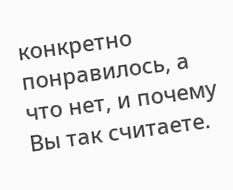конкретно понравилось, а что нет, и почему Вы так считаете.